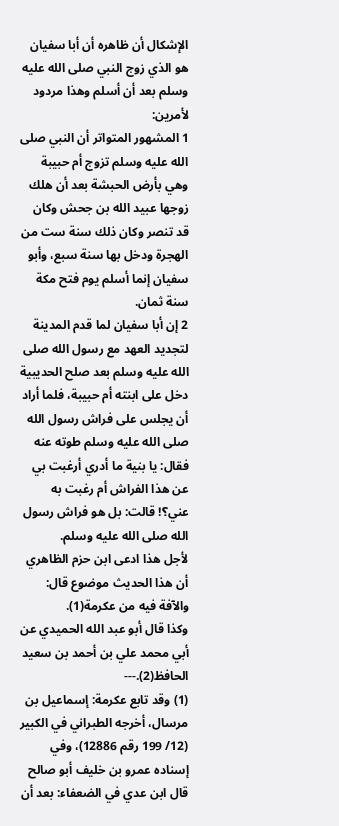الإشكال أن ظاهره أن أبا سفيان هو الذي زوج النبي صلى الله عليه وسلم بعد أن أسلم وهذا مردود لأمرين:
1 المشهور المتواتر أن النبي صلى الله عليه وسلم تزوج أم حبيبة وهي بأرض الحبشة بعد أن هلك زوجها عبيد الله بن جحش وكان قد تنصر وكان ذلك سنة ست من الهجرة ودخل بها سنة سبع، وأبو سفيان إنما أسلم يوم فتح مكة سنة ثمان.
2 إن أبا سفيان لما قدم المدينة لتجديد العهد مع رسول الله صلى الله عليه وسلم بعد صلح الحديبية دخل على ابنته أم حبيبة، فلما أراد أن يجلس على فراش رسول الله صلى الله عليه وسلم طوته عنه فقال: يا بنية ما أدري أرغبت بي عن هذا الفراش أم رغبت به عني؟! قالت: بل هو فراش رسول الله صلى الله عليه وسلم.
لأجل هذا ادعى ابن حزم الظاهري أن هذا الحديث موضوع قال: والآفة فيه من عكرمة(1).
وكذا قال أبو عبد الله الحميدي عن أبي محمد علي بن أحمد بن سعيد الحافظ(2).---
(1) وقد تابع عكرمة: إسماعيل بن مرسال، أخرجه الطبراني في الكبير (12/ 199 رقم 12886)، وفي إسناده عمرو بن خليف أبو صالح قال ابن عدي في الضعفاء: بعد أن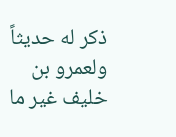ذكر له حديثاً ولعمرو بن خليف غير ما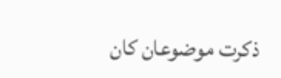ذكرت موضوعان كان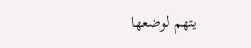يتهم لوضعها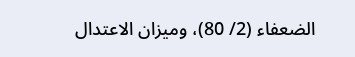الضعفاء (2/ 80)، وميزان الاعتدال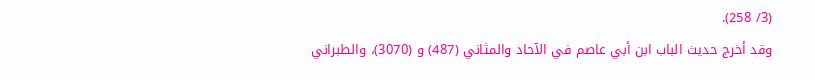(3/ 258).
وقد أخرج حديث الباب ابن أبي عاصم في الآحاد والمثاني (487) و (3070)، والطبراني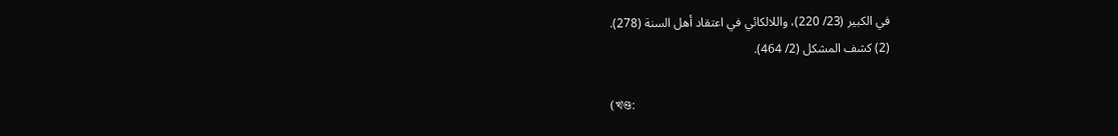في الكبير (23/ 220)، واللالكائي في اعتقاد أهل السنة (278).
(2) كشف المشكل (2/ 464).

(খণ্ড: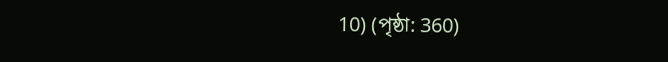10) (পৃষ্ঠা: 360)